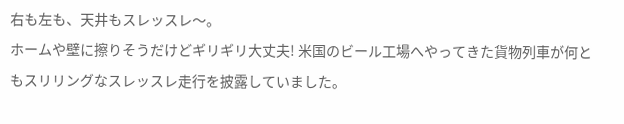右も左も、天井もスレッスレ〜。
ホームや壁に擦りそうだけどギリギリ大丈夫! 米国のビール工場へやってきた貨物列車が何ともスリリングなスレッスレ走行を披露していました。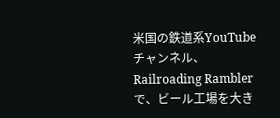米国の鉄道系YouTubeチャンネル、Railroading Ramblerで、ビール工場を大き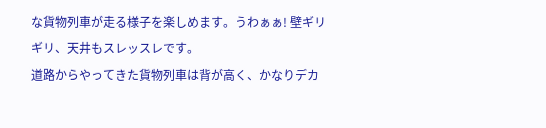な貨物列車が走る様子を楽しめます。うわぁぁ! 壁ギリギリ、天井もスレッスレです。
道路からやってきた貨物列車は背が高く、かなりデカ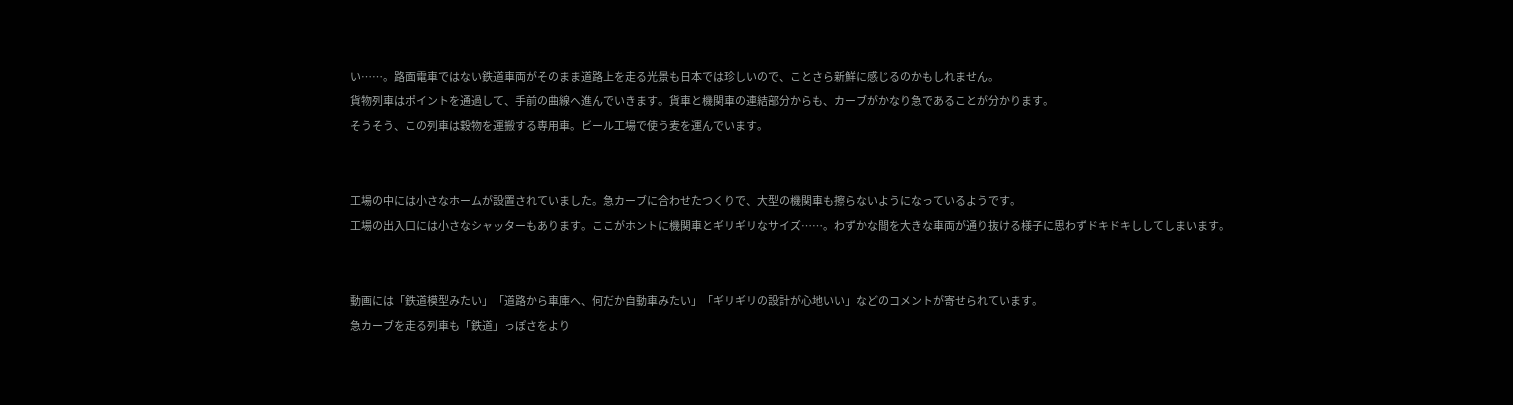い……。路面電車ではない鉄道車両がそのまま道路上を走る光景も日本では珍しいので、ことさら新鮮に感じるのかもしれません。
貨物列車はポイントを通過して、手前の曲線へ進んでいきます。貨車と機関車の連結部分からも、カーブがかなり急であることが分かります。
そうそう、この列車は穀物を運搬する専用車。ビール工場で使う麦を運んでいます。


工場の中には小さなホームが設置されていました。急カーブに合わせたつくりで、大型の機関車も擦らないようになっているようです。
工場の出入口には小さなシャッターもあります。ここがホントに機関車とギリギリなサイズ……。わずかな間を大きな車両が通り抜ける様子に思わずドキドキししてしまいます。


動画には「鉄道模型みたい」「道路から車庫へ、何だか自動車みたい」「ギリギリの設計が心地いい」などのコメントが寄せられています。
急カーブを走る列車も「鉄道」っぽさをより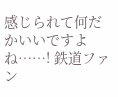感じられて何だかいいですよね……! 鉄道ファン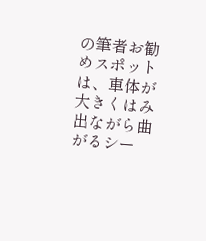の筆者お勧めスポットは、車体が大きくはみ出ながら曲がるシー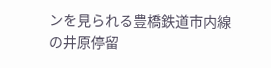ンを見られる豊橋鉄道市内線の井原停留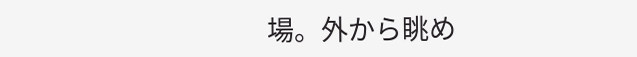場。外から眺め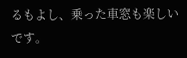るもよし、乗った車窓も楽しいです。